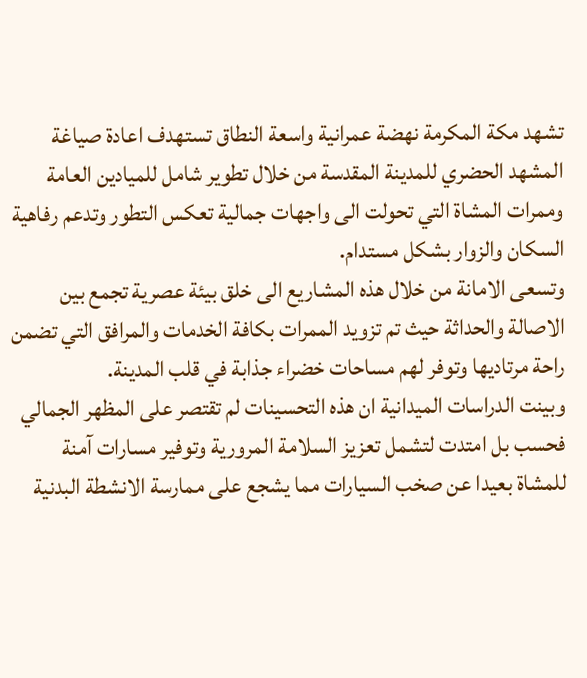تشهد مكة المكرمة نهضة عمرانية واسعة النطاق تستهدف اعادة صياغة المشهد الحضري للمدينة المقدسة من خلال تطوير شامل للميادين العامة وممرات المشاة التي تحولت الى واجهات جمالية تعكس التطور وتدعم رفاهية السكان والزوار بشكل مستدام.
وتسعى الامانة من خلال هذه المشاريع الى خلق بيئة عصرية تجمع بين الاصالة والحداثة حيث تم تزويد الممرات بكافة الخدمات والمرافق التي تضمن راحة مرتاديها وتوفر لهم مساحات خضراء جذابة في قلب المدينة.
وبينت الدراسات الميدانية ان هذه التحسينات لم تقتصر على المظهر الجمالي فحسب بل امتدت لتشمل تعزيز السلامة المرورية وتوفير مسارات آمنة للمشاة بعيدا عن صخب السيارات مما يشجع على ممارسة الانشطة البدنية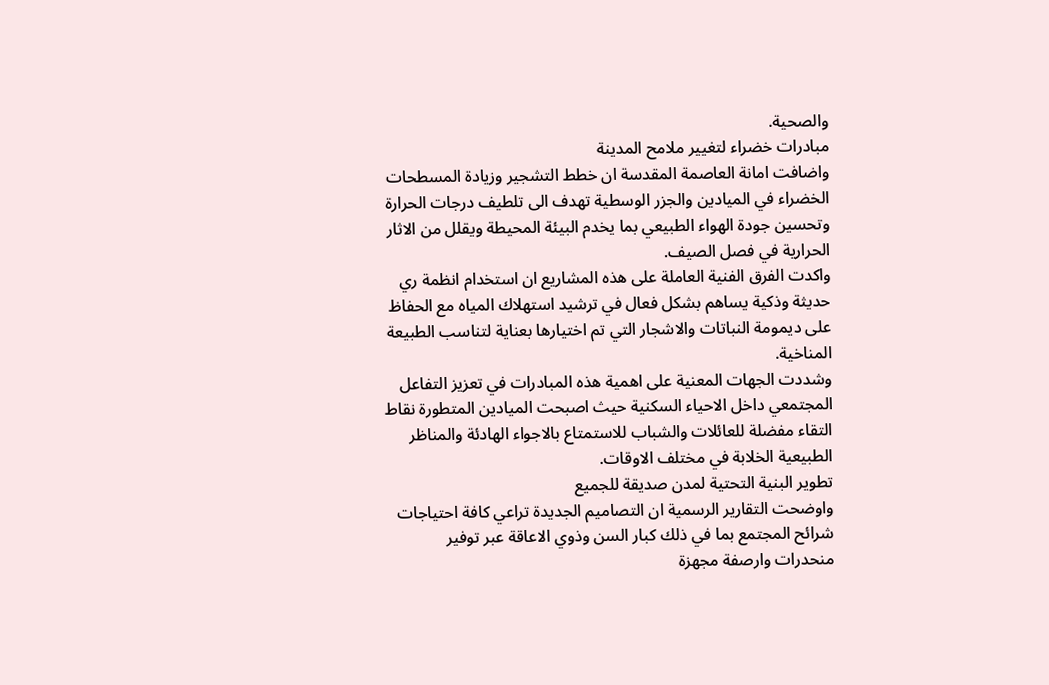والصحية.
مبادرات خضراء لتغيير ملامح المدينة
واضافت امانة العاصمة المقدسة ان خطط التشجير وزيادة المسطحات الخضراء في الميادين والجزر الوسطية تهدف الى تلطيف درجات الحرارة وتحسين جودة الهواء الطبيعي بما يخدم البيئة المحيطة ويقلل من الاثار الحرارية في فصل الصيف.
واكدت الفرق الفنية العاملة على هذه المشاريع ان استخدام انظمة ري حديثة وذكية يساهم بشكل فعال في ترشيد استهلاك المياه مع الحفاظ على ديمومة النباتات والاشجار التي تم اختيارها بعناية لتناسب الطبيعة المناخية.
وشددت الجهات المعنية على اهمية هذه المبادرات في تعزيز التفاعل المجتمعي داخل الاحياء السكنية حيث اصبحت الميادين المتطورة نقاط التقاء مفضلة للعائلات والشباب للاستمتاع بالاجواء الهادئة والمناظر الطبيعية الخلابة في مختلف الاوقات.
تطوير البنية التحتية لمدن صديقة للجميع
واوضحت التقارير الرسمية ان التصاميم الجديدة تراعي كافة احتياجات شرائح المجتمع بما في ذلك كبار السن وذوي الاعاقة عبر توفير منحدرات وارصفة مجهزة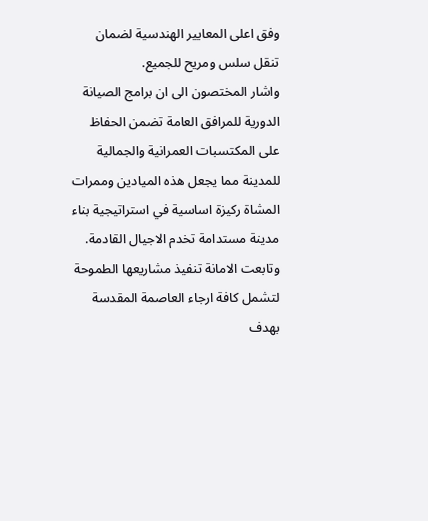وفق اعلى المعايير الهندسية لضمان تنقل سلس ومريح للجميع.
واشار المختصون الى ان برامج الصيانة الدورية للمرافق العامة تضمن الحفاظ على المكتسبات العمرانية والجمالية للمدينة مما يجعل هذه الميادين وممرات المشاة ركيزة اساسية في استراتيجية بناء مدينة مستدامة تخدم الاجيال القادمة.
وتابعت الامانة تنفيذ مشاريعها الطموحة لتشمل كافة ارجاء العاصمة المقدسة بهدف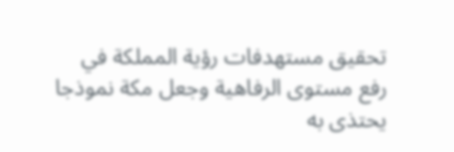تحقيق مستهدفات رؤية المملكة في رفع مستوى الرفاهية وجعل مكة نموذجا يحتذى به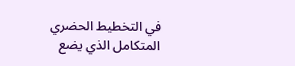في التخطيط الحضري المتكامل الذي يضع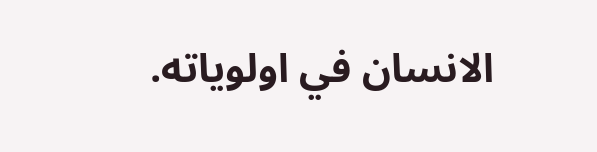الانسان في اولوياته.